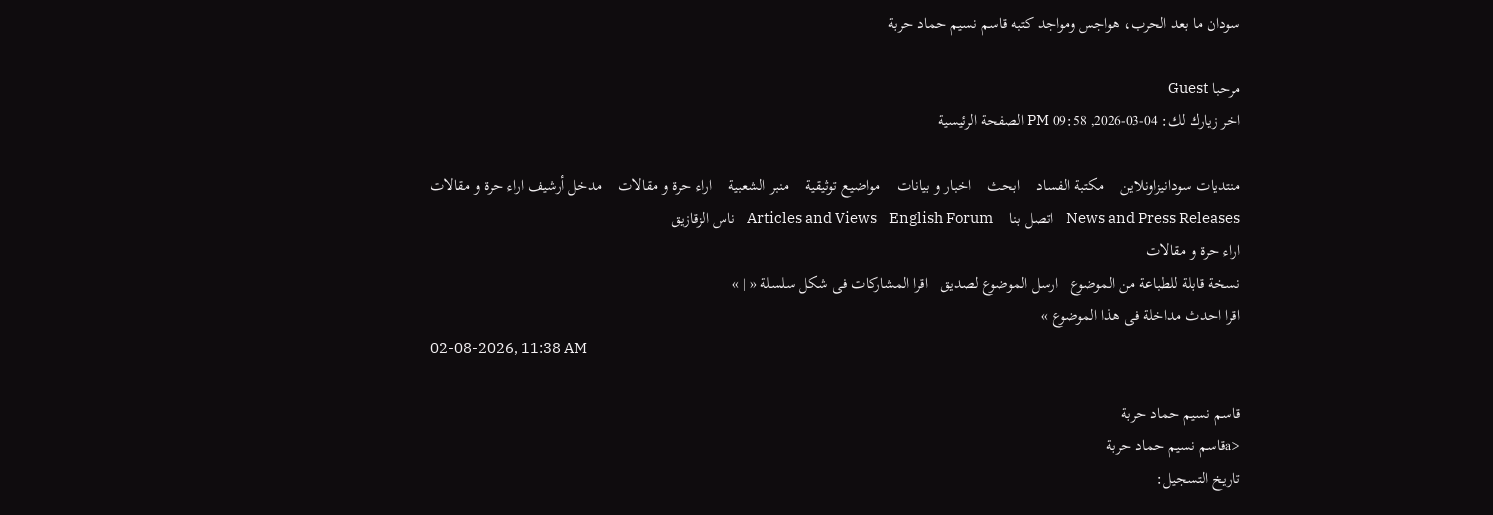سودان ما بعد الحرب، هواجس ومواجد كتبه قاسم نسيم حماد حربة

مرحبا Guest
اخر زيارك لك: 04-03-2026, 09:58 PM الصفحة الرئيسية

منتديات سودانيزاونلاين    مكتبة الفساد    ابحث    اخبار و بيانات    مواضيع توثيقية    منبر الشعبية    اراء حرة و مقالات    مدخل أرشيف اراء حرة و مقالات
News and Press Releases    اتصل بنا    Articles and Views    English Forum    ناس الزقازيق
اراء حرة و مقالات
نسخة قابلة للطباعة من الموضوع   ارسل الموضوع لصديق   اقرا المشاركات فى شكل سلسلة « | »
اقرا احدث مداخلة فى هذا الموضوع »
02-08-2026, 11:38 AM

قاسم نسيم حماد حربة
<aقاسم نسيم حماد حربة
تاريخ التسجيل: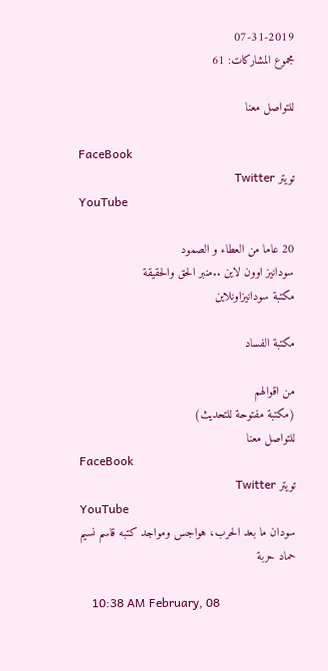07-31-2019
مجموع المشاركات: 61

للتواصل معنا

FaceBook
تويتر Twitter
YouTube

20 عاما من العطاء و الصمود
سودانيز اوون لاين ..منبر الحق والحقيقة
مكتبة سودانيزاونلاين

مكتبة الفساد

من اقوالهم
(مكتبة مفتوحة للتحديث)
للتواصل معنا
FaceBook
تويتر Twitter
YouTube
سودان ما بعد الحرب، هواجس ومواجد كتبه قاسم نسيم حماد حربة

    10:38 AM February, 08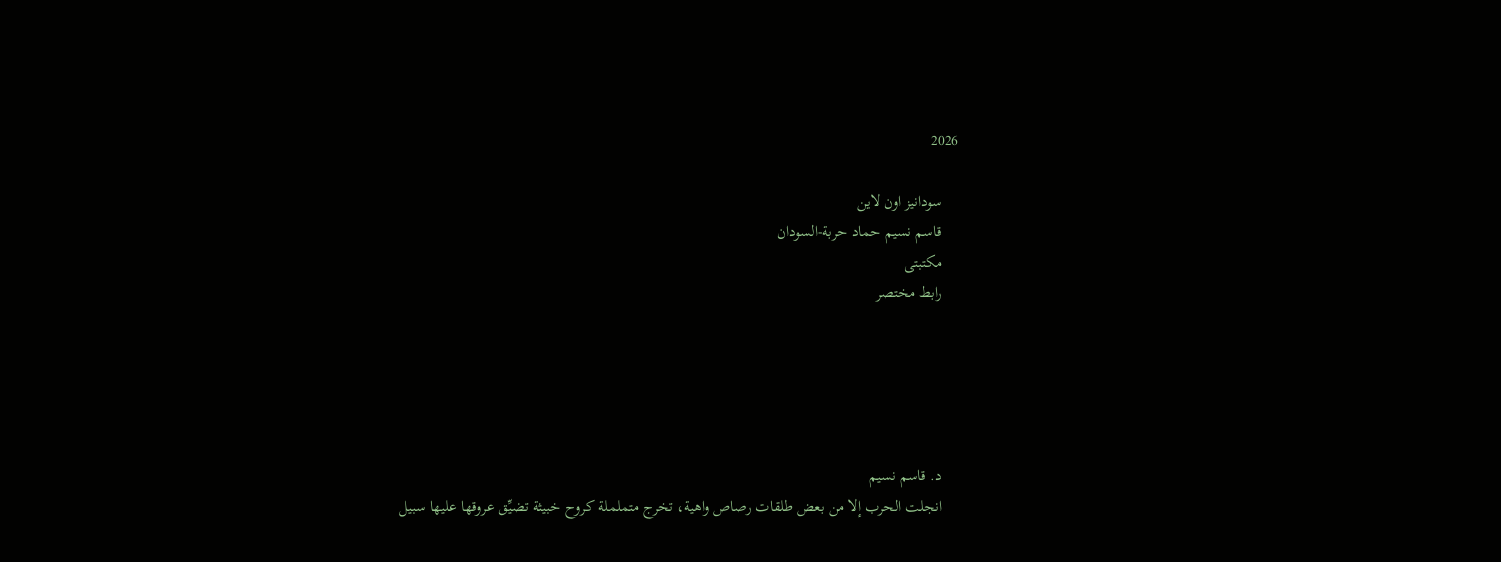2026

    سودانيز اون لاين
    قاسم نسيم حماد حربة-السودان
    مكتبتى
    رابط مختصر





    د. قاسم نسيم
    انجلت الحرب إلا من بعض طلقات رصاص واهية، تخرج متململة كروح خبيثة تضيِّق عروقها عليها سبيل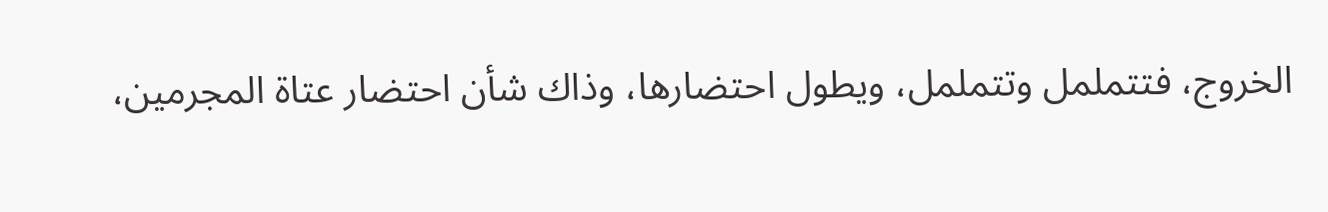الخروج، فتتململ وتتململ، ويطول احتضارها، وذاك شأن احتضار عتاة المجرمين،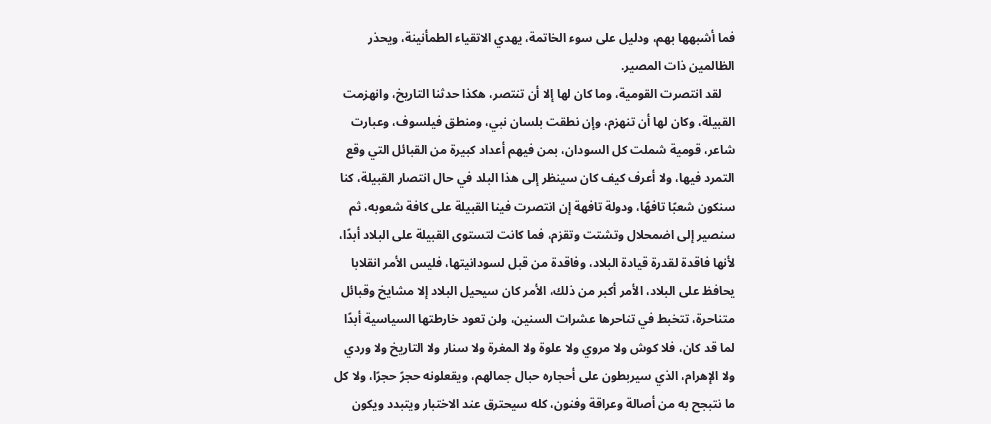فما أشبهها بهم، ودليل على سوء الخاتمة، يهدي الاتقياء الطمأنينة، ويحذر الظالمين ذات المصير.
    لقد انتصرت القومية، وما كان لها إلا أن تنتصر، هكذا حدثنا التاريخ، وانهزمت القبيلة، وكان لها أن تنهزم، وإن نطقت بلسان نبي، ومنطق فيلسوف، وعبارت شاعر، قومية شملت كل السودان، بمن فيهم أعداد كبيرة من القبائل التي وقع التمرد فيها، ولا أعرف كيف كان سينظر إلى هذا البلد في حال انتصار القبيلة، كنا سنكون شعبًا تافهًا، ودولة تافهة إن انتصرت فينا القبيلة على كافة شعوبه، ثم سنصير إلى اضمحلال وتشتت وتقزم، فما كانت لتستوى القبيلة على البلاد أبدًا، لأنها فاقدة لقدرة قيادة البلاد، وفاقدة من قبل لسودانيتها، فليس الأمر انقلابا يحافظ على البلاد، الأمر أكبر من ذلك، الأمر كان سيحيل البلاد إلا مشايخ وقبائل متناحرة، تتخبط في تناحرها عشرات السنين، ولن تعود خارطتها السياسية أبدًا لما قد كان، فلا كوش ولا مروي ولا علوة ولا المغرة ولا سنار ولا التاريخ ولا وردي ولا الإهرام، الذي سيربطون على أحجاره حبال جمالهم، ويقعلونه حجرً حجرًا، ولا كل ما نتبجح به من أصالة وعراقة وفنون، كله سيحترق عند الاختبار ويتبدد ويكون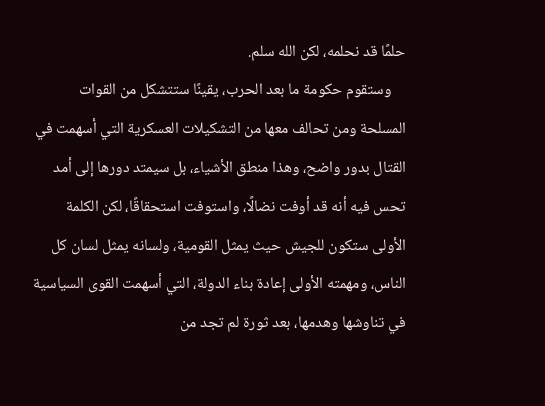حلمًا قد نحلمه، لكن الله سلم.
    وستقوم حكومة ما بعد الحرب، يقينًا ستتشكل من القوات المسلحة ومن تحالف معها من التشكيلات العسكرية التي أسهمت في القتال بدور واضح، وهذا منطق الأشياء، بل سيمتد دورها إلى أمد تحس فيه أنه قد أوفت نضالًا، واستوفت استحقاقًا، لكن الكلمة الأولى ستكون للجيش حيث يمثل القومية، ولسانه يمثل لسان كل الناس، ومهمته الأولى إعادة بناء الدولة، التي أسهمت القوى السياسية في تناوشها وهدمها، بعد ثورة لم تجد من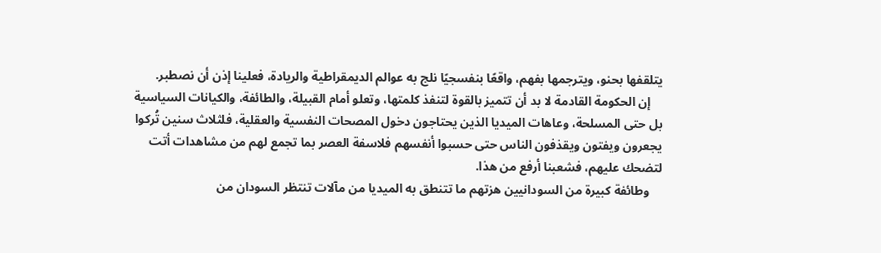يتلقفها بحنو، ويترجمها بفهم، واقعًا بنفسجيًا نلج به عوالم الديمقراطية والريادة، فعلينا إذن أن نصطبر.
    إن الحكومة القادمة لا بد أن تتميز بالقوة لتنفذ كلمتها، وتعلو أمام القبيلة، والطائفة، والكيانات السياسية بل حتى المسلحة، وعاهات الميديا الذين يحتاجون دخول المصحات النفسية والعقلية، فلثلاث سنين تُركوا يجعرون ويفتون ويقذفون الناس حتى حسبوا أنفسهم فلاسفة العصر بما تجمع لهم من مشاهدات أتت لتضحك عليهم، فشعبنا أرفع من هذا.
    وطائفة كبيرة من السودانيين هزتهم ما تتنطق به الميديا من مآلات تنتظر السودان من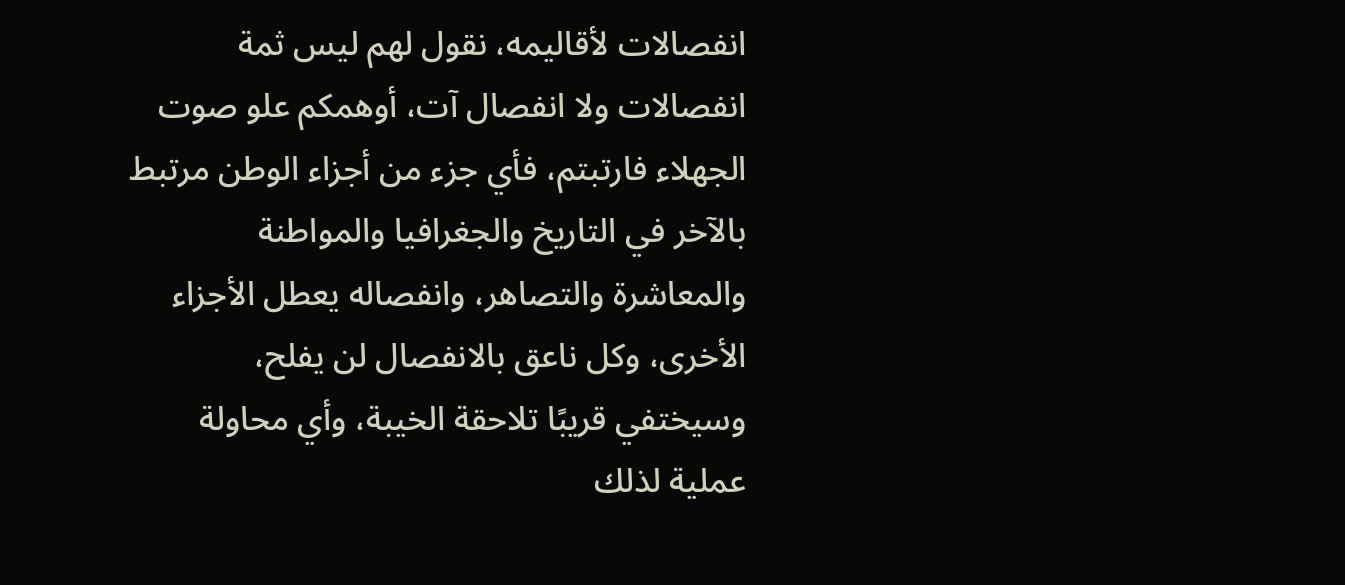انفصالات لأقاليمه، نقول لهم ليس ثمة انفصالات ولا انفصال آت، أوهمكم علو صوت الجهلاء فارتبتم، فأي جزء من أجزاء الوطن مرتبط بالآخر في التاريخ والجغرافيا والمواطنة والمعاشرة والتصاهر، وانفصاله يعطل الأجزاء الأخرى، وكل ناعق بالانفصال لن يفلح، وسيختفي قريبًا تلاحقة الخيبة، وأي محاولة عملية لذلك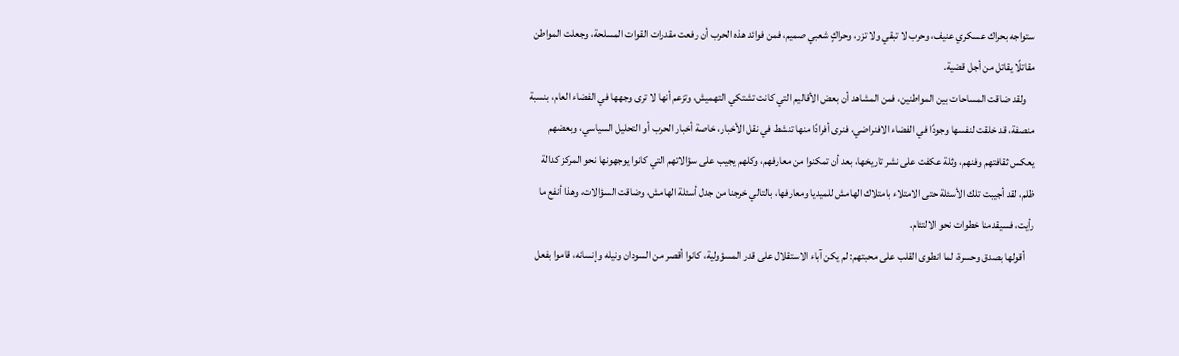ستواجه بحراك عسكري عنيف، وحرب لا تبقي ولا تزر، وحراكٍ شعبي صميم، فمن فوائد هذه الحرب أن رفعت مقدرات القوات المسلحة، وجعلت المواطن مقاتلًا يقاتل من أجل قضية.
    ولقد ضاقت المساحات بين المواطنين، فمن المشاهد أن بعض الأقاليم التي كانت تشتكي التهميش، وتزعم أنها لا ترى وجهها في الفضاء العام، بنسبة منصفة، قد خلقت لنفسها وجودًا في الفضاء الافنراضي، فنرى أفرادًا منها تنشط في نقل الأخبار، خاصة أخبار الحرب أو التحليل السياسي، وبعضهم يعكس ثقافتهم وفنهم، وثلة عكفت على نشر تاريخها، بعد أن تمكنوا من معارفهم، وكلهم يجيب على سؤالاتهم التي كانوا يوجهونها نحو المركز كدالة ظلم، لقد أجيبت تلك الأسئلة حتى الامتلاء بامتلاك الهامش للميديا ومعارفها، بالتالي خرجنا من جدل أسئلة الهامش، وضاقت السؤالات، وهذا أنفع ما رأيت، فسيقدمنا خطوات نحو الالتئام.
    أقولها بصدق وحسرة، لما انطوى القلب على محبتهم: لم يكن آباء الاستقلال على قدر المسؤولية، كانوا أقصر من السودان ونيله وإنسانه، قاموا بفعل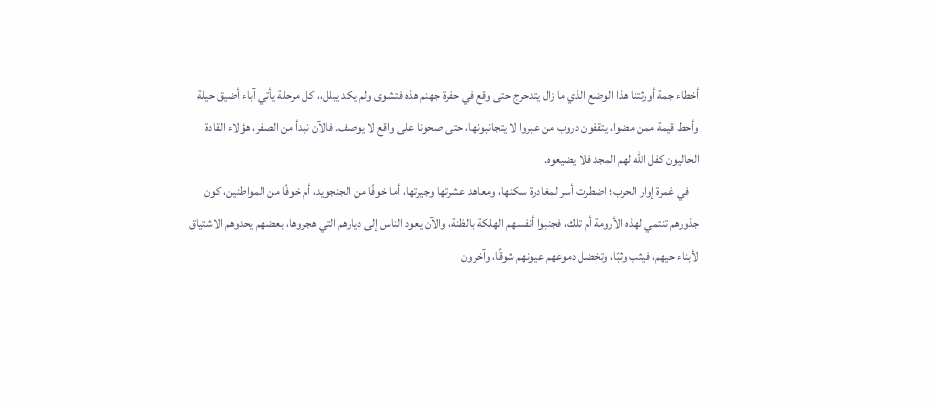أخطاء جمة أورثتنا هذا الوضع الذي ما زال يتدحرج حتى وقع في حفرة جهنم هذه فتشوى ولم يكد يبلل،، كل مرحلة يأتي آباء أضيق حيلة وأحط قيمة ممن مضوا، يتقفون دروب من عبروا لا يتجانبونها، حتى صحونا على واقع لا يوصف. فالآن نبدأ من الصفر، هؤلاء القادة الحاليون كفل الله لهم المجد فلا يضيعوه.
    في غمرة إوار الحرب؛ اضطرت أسر لمغادرة سكنها، ومعاهد عشرتها وجيرتها، أما خوفًا من الجنجويد، أم خوفًا من المواطنين، كون جذورهم تنتمي لهذه الأرومة أم تلك، فجنبوا أنفسهم الهلكة بالظنة، والآن يعود الناس إلى ديارهم التي هجروها، بعضهم يحدوهم الاشتياق لأبناء حيهم، فيثب وثبًا، وتخضل دموعهم عيونهم شوقًا، وآخرون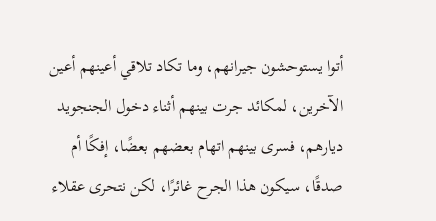أتوا يستوحشون جيرانهم، وما تكاد تلاقي أعينهم أعين الآخرين، لمكائد جرت بينهم أثناء دخول الجنجويد ديارهم، فسرى بينهم اتهام بعضهم بعضًا، إفكًا أم صدقًا، سيكون هذا الجرح غائرًا، لكن نتحرى عقلاء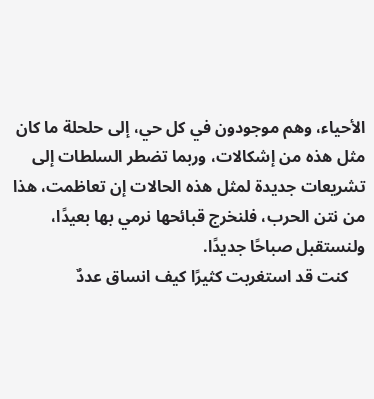الأحياء، وهم موجودون في كل حي، إلى حلحلة ما كان مثل هذه من إشكالات، وربما تضطر السلطات إلى تشريعات جديدة لمثل هذه الحالات إن تعاظمت، هذا من نتن الحرب، فلنخرج قبائحها نرمي بها بعيدًا، ولنستقبل صباحًا جديدًا.
    كنت قد استغربت كثيرًا كيف انساق عددٌ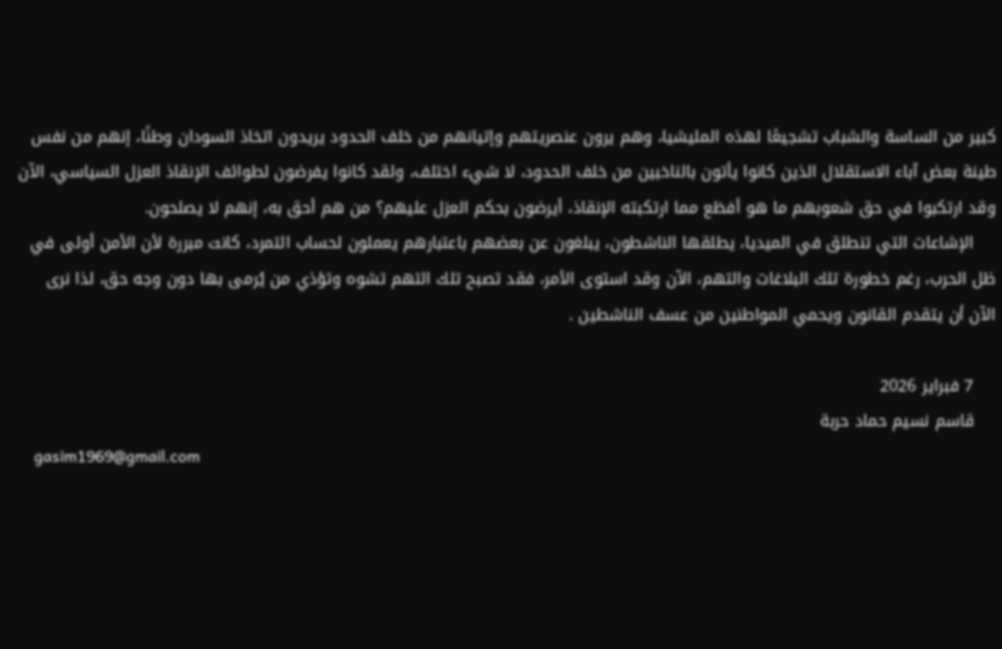كبير من الساسة والشباب تشجيعًا لهذه المليشيا، وهم يرون عنصريتهم وإتيانهم من خلف الحدود يريدون اتخاذ السودان وطنًا، إنهم من نفس طينة بعض آباء الاستقلال الذين كانوا يأتون بالناخبين من خلف الحدود، لا شيء اختلف، ولقد كانوا يفرضون لطوائف الإنقاذ العزل السياسي، الآن وقد ارتكبوا في حق شعوبهم ما هو أفظع مما ارتكبته الإنقاذ، أيرضون بحكم العزل عليهم؟ من هم أحق به، إنهم لا يصلحون.
    الإشاعات التي تنطلق في الميديا، يطلقها الناشطون، يبلغون عن بعضهم باعتبارهم يعملون لحساب التمرد، كانت مبررة لأن الأمن أولى في ظل الحرب، رغم خطورة تلك البلاغات والتهم، الآن وقد استوى الأمر، فقد تصبح تلك التهم تشوه وتؤذي من يُرمى بها دون وجه حق، لذا نرى الآن أن يتقدم القانون ويحمي المواطنين من عسف الناشطين .

    7 فبراير 2026
    قاسم نسيم حماد حربة
    gasim1969@gmail.com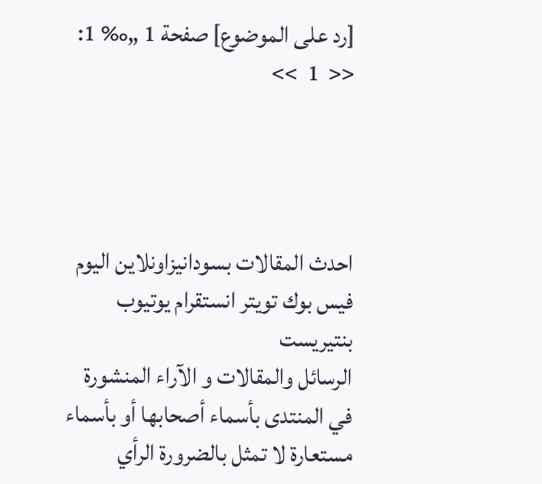[رد على الموضوع] صفحة 1 „‰ 1:   <<  1  >>




احدث المقالات بسودانيزاونلاين اليوم
فيس بوك تويتر انستقرام يوتيوب بنتيريست
الرسائل والمقالات و الآراء المنشورة في المنتدى بأسماء أصحابها أو بأسماء مستعارة لا تمثل بالضرورة الرأي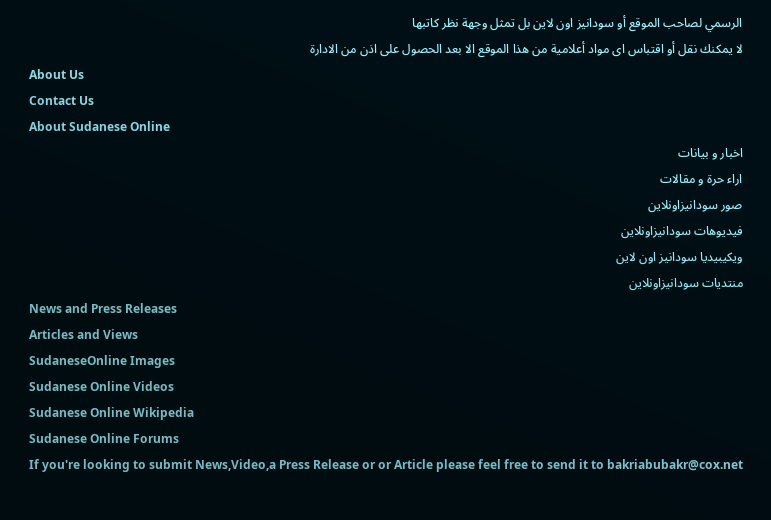الرسمي لصاحب الموقع أو سودانيز اون لاين بل تمثل وجهة نظر كاتبها
لا يمكنك نقل أو اقتباس اى مواد أعلامية من هذا الموقع الا بعد الحصول على اذن من الادارة
About Us
Contact Us
About Sudanese Online
اخبار و بيانات
اراء حرة و مقالات
صور سودانيزاونلاين
فيديوهات سودانيزاونلاين
ويكيبيديا سودانيز اون لاين
منتديات سودانيزاونلاين
News and Press Releases
Articles and Views
SudaneseOnline Images
Sudanese Online Videos
Sudanese Online Wikipedia
Sudanese Online Forums
If you're looking to submit News,Video,a Press Release or or Article please feel free to send it to bakriabubakr@cox.net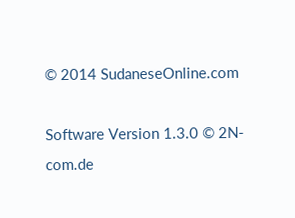© 2014 SudaneseOnline.com

Software Version 1.3.0 © 2N-com.de